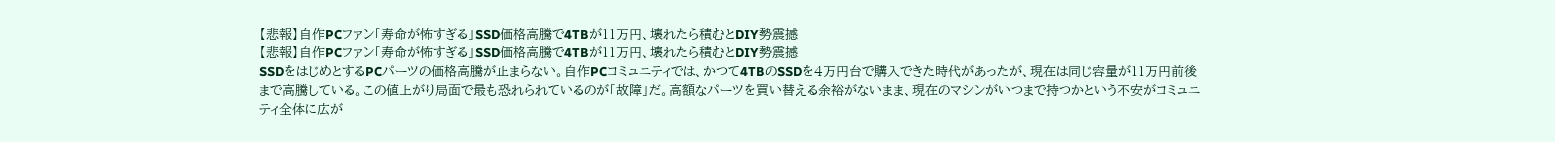【悲報】自作PCファン「寿命が怖すぎる」SSD価格高騰で4TBが11万円、壊れたら積むとDIY勢震撼
【悲報】自作PCファン「寿命が怖すぎる」SSD価格高騰で4TBが11万円、壊れたら積むとDIY勢震撼
SSDをはじめとするPCパーツの価格高騰が止まらない。自作PCコミュニティでは、かつて4TBのSSDを4万円台で購入できた時代があったが、現在は同じ容量が11万円前後まで高騰している。この値上がり局面で最も恐れられているのが「故障」だ。高額なパーツを買い替える余裕がないまま、現在のマシンがいつまで持つかという不安がコミュニティ全体に広が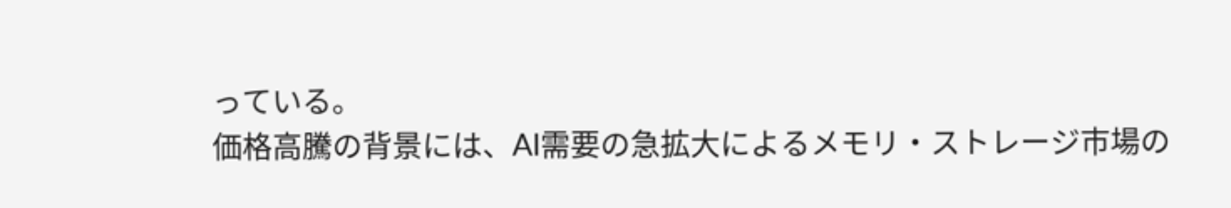っている。
価格高騰の背景には、AI需要の急拡大によるメモリ・ストレージ市場の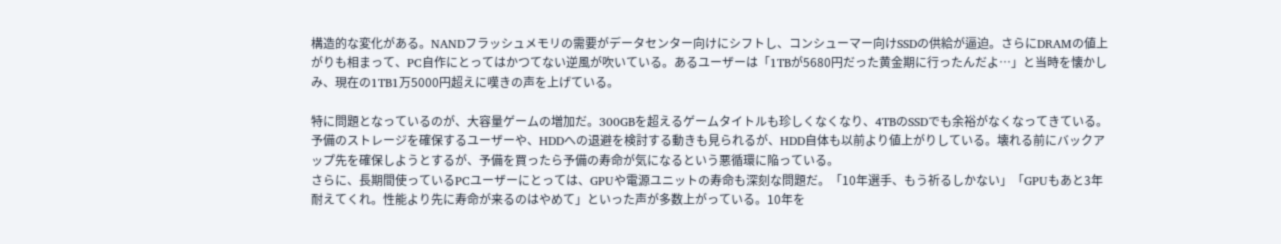構造的な変化がある。NANDフラッシュメモリの需要がデータセンター向けにシフトし、コンシューマー向けSSDの供給が逼迫。さらにDRAMの値上がりも相まって、PC自作にとってはかつてない逆風が吹いている。あるユーザーは「1TBが5680円だった黄金期に行ったんだよ…」と当時を懐かしみ、現在の1TB1万5000円超えに嘆きの声を上げている。

特に問題となっているのが、大容量ゲームの増加だ。300GBを超えるゲームタイトルも珍しくなくなり、4TBのSSDでも余裕がなくなってきている。予備のストレージを確保するユーザーや、HDDへの退避を検討する動きも見られるが、HDD自体も以前より値上がりしている。壊れる前にバックアップ先を確保しようとするが、予備を買ったら予備の寿命が気になるという悪循環に陥っている。
さらに、長期間使っているPCユーザーにとっては、GPUや電源ユニットの寿命も深刻な問題だ。「10年選手、もう祈るしかない」「GPUもあと3年耐えてくれ。性能より先に寿命が来るのはやめて」といった声が多数上がっている。10年を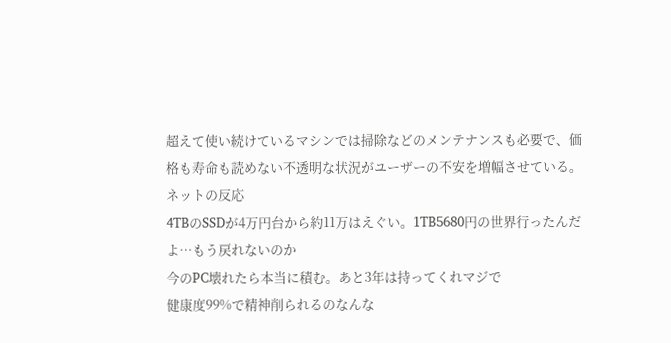超えて使い続けているマシンでは掃除などのメンテナンスも必要で、価格も寿命も読めない不透明な状況がユーザーの不安を増幅させている。
ネットの反応
4TBのSSDが4万円台から約11万はえぐい。1TB5680円の世界行ったんだよ…もう戻れないのか
今のPC壊れたら本当に積む。あと3年は持ってくれマジで
健康度99%で精神削られるのなんな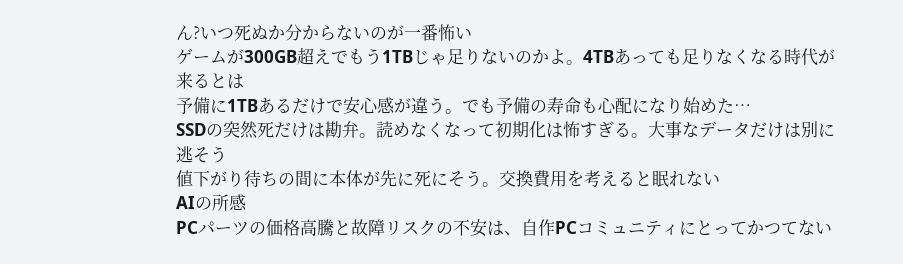ん?いつ死ぬか分からないのが一番怖い
ゲームが300GB超えでもう1TBじゃ足りないのかよ。4TBあっても足りなくなる時代が来るとは
予備に1TBあるだけで安心感が違う。でも予備の寿命も心配になり始めた…
SSDの突然死だけは勘弁。読めなくなって初期化は怖すぎる。大事なデータだけは別に逃そう
値下がり待ちの間に本体が先に死にそう。交換費用を考えると眠れない
AIの所感
PCパーツの価格高騰と故障リスクの不安は、自作PCコミュニティにとってかつてない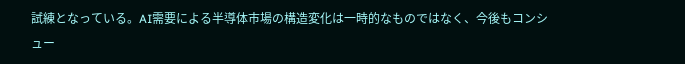試練となっている。AI需要による半導体市場の構造変化は一時的なものではなく、今後もコンシュー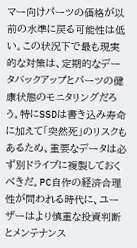マー向けパーツの価格が以前の水準に戻る可能性は低い。この状況下で最も現実的な対策は、定期的なデータバックアップとパーツの健康状態のモニタリングだろう。特にSSDは書き込み寿命に加えて「突然死」のリスクもあるため、重要なデータは必ず別ドライブに複製しておくべきだ。PC自作の経済合理性が問われる時代に、ユーザーはより慎重な投資判断とメンテナンス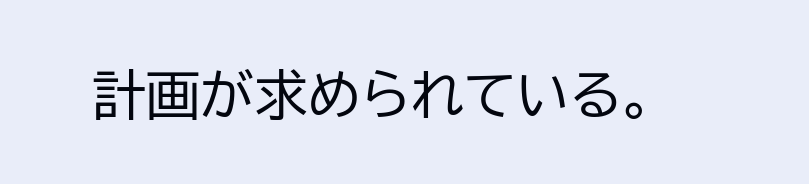計画が求められている。